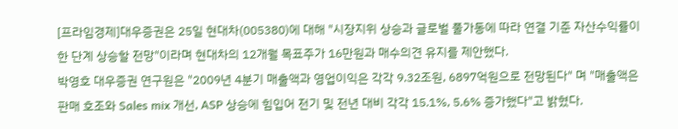[프라임경제]대우증권은 25일 현대차(005380)에 대해 "시장지위 상승과 글로벌 풀가동에 따라 연결 기준 자산수익률이 한 단계 상승할 전망"이라며 현대차의 12개월 목표주가 16만원과 매수의견 유지를 제안했다.
박영호 대우증권 연구원은 "2009년 4분기 매출액과 영업이익은 각각 9.32조원, 6897억원으로 전망된다" 며 "매출액은 판매 호조와 Sales mix 개선, ASP 상승에 힘입어 전기 및 전년 대비 각각 15.1%, 5.6% 증가했다"고 밝혔다.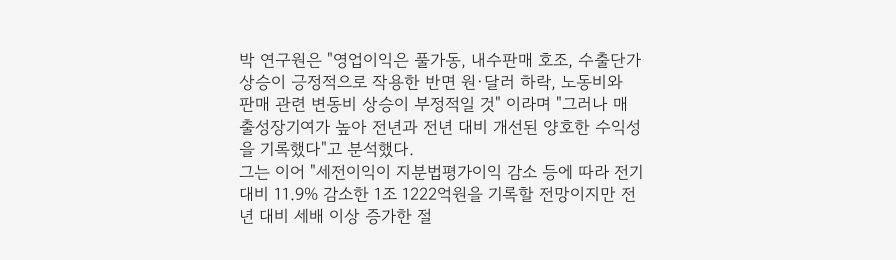박 연구원은 "영업이익은 풀가동, 내수판매 호조, 수출단가 상승이 긍정적으로 작용한 반면 원·달러 하락, 노동비와 판매 관련 변동비 상승이 부정적일 것" 이라며 "그러나 매출성장기여가 높아 전년과 전년 대비 개선된 양호한 수익성을 기록했다"고 분석했다.
그는 이어 "세전이익이 지분법평가이익 감소 등에 따라 전기 대비 11.9% 감소한 1조 1222억원을 기록할 전망이지만 전년 대비 세배 이상 증가한 절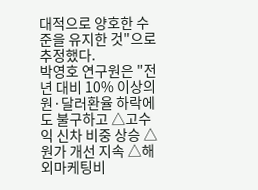대적으로 양호한 수준을 유지한 것"으로 추정했다.
박영호 연구원은 "전년 대비 10% 이상의 원·달러환율 하락에도 불구하고 △고수익 신차 비중 상승 △원가 개선 지속 △해외마케팅비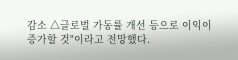감소 △글로벌 가동률 개선 등으로 이익이 증가할 것"이라고 전망했다.